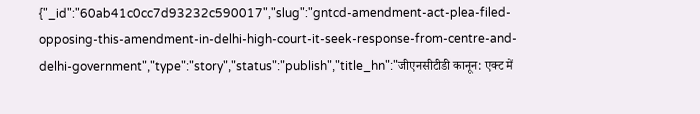{"_id":"60ab41c0cc7d93232c590017","slug":"gntcd-amendment-act-plea-filed-opposing-this-amendment-in-delhi-high-court-it-seek-response-from-centre-and-delhi-government","type":"story","status":"publish","title_hn":"जीएनसीटीडी कानून: एक्ट में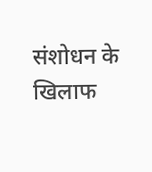संशोधन के खिलाफ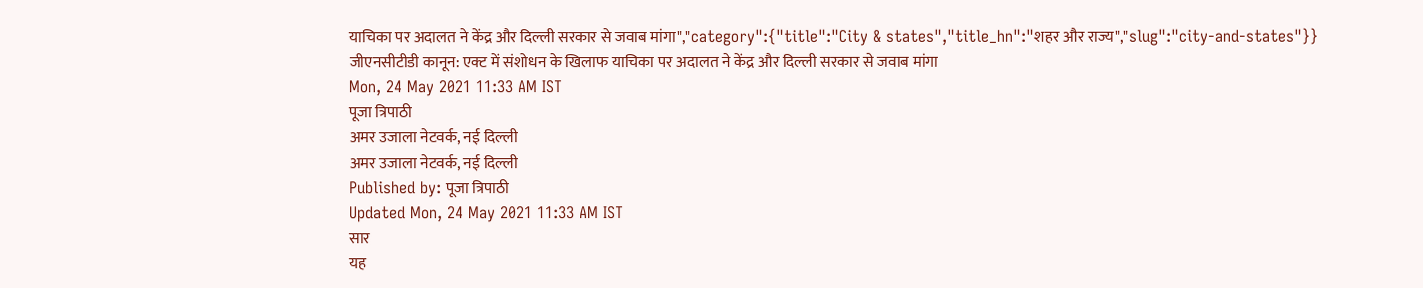याचिका पर अदालत ने केंद्र और दिल्ली सरकार से जवाब मांगा","category":{"title":"City & states","title_hn":"शहर और राज्य","slug":"city-and-states"}}
जीएनसीटीडी कानून: एक्ट में संशोधन के खिलाफ याचिका पर अदालत ने केंद्र और दिल्ली सरकार से जवाब मांगा
Mon, 24 May 2021 11:33 AM IST
पूजा त्रिपाठी
अमर उजाला नेटवर्क, नई दिल्ली
अमर उजाला नेटवर्क, नई दिल्ली
Published by: पूजा त्रिपाठी
Updated Mon, 24 May 2021 11:33 AM IST
सार
यह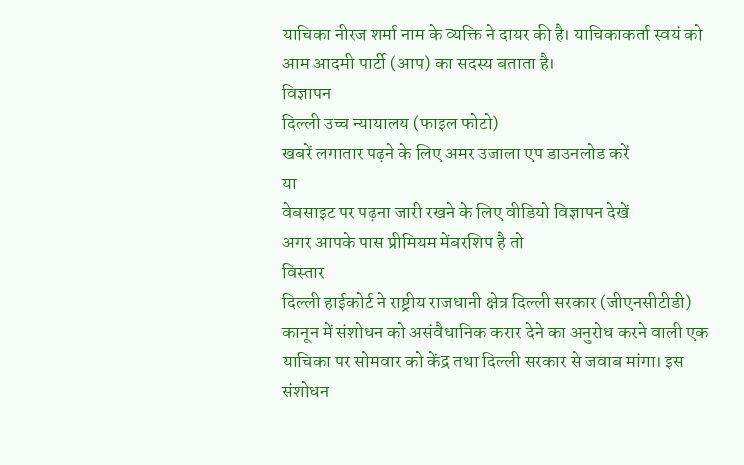याचिका नीरज शर्मा नाम के व्यक्ति ने दायर की है। याचिकाकर्ता स्वयं को आम आदमी पार्टी (आप) का सदस्य बताता है।
विज्ञापन
दिल्ली उच्च न्यायालय (फाइल फोटो)
खबरें लगातार पढ़ने के लिए अमर उजाला एप डाउनलोड करें
या
वेबसाइट पर पढ़ना जारी रखने के लिए वीडियो विज्ञापन देखें
अगर आपके पास प्रीमियम मेंबरशिप है तो
विस्तार
दिल्ली हाईकोर्ट ने राष्ट्रीय राजधानी क्षेत्र दिल्ली सरकार (जीएनसीटीडी) कानून में संशोधन को असंवैधानिक करार देने का अनुरोध करने वाली एक याचिका पर सोमवार को केंद्र तथा दिल्ली सरकार से जवाब मांगा। इस संशोधन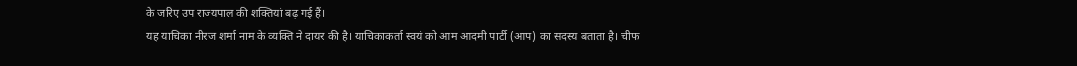के जरिए उप राज्यपाल की शक्तियां बढ़ गई हैं।
यह याचिका नीरज शर्मा नाम के व्यक्ति ने दायर की है। याचिकाकर्ता स्वयं को आम आदमी पार्टी (आप) का सदस्य बताता है। चीफ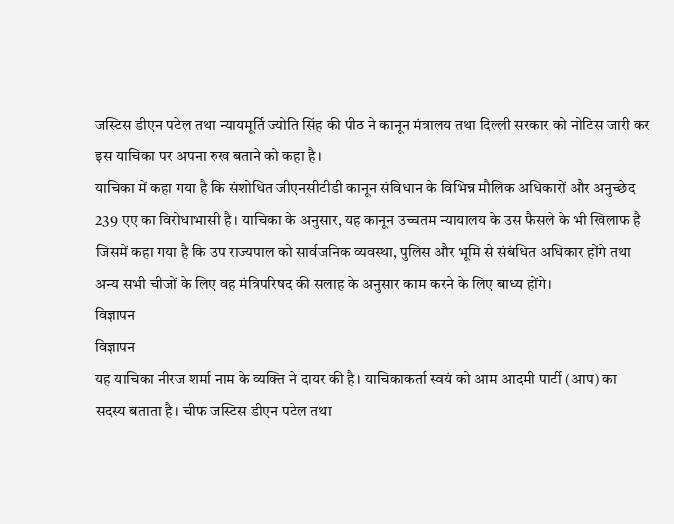जस्टिस डीएन पटेल तथा न्यायमूर्ति ज्योति सिंह की पीठ ने कानून मंत्रालय तथा दिल्ली सरकार को नोटिस जारी कर इस याचिका पर अपना रुख बताने को कहा है।
याचिका में कहा गया है कि संशोधित जीएनसीटीडी कानून संविधान के विभिन्न मौलिक अधिकारों और अनुच्छेद 239 एए का विरोधाभासी है। याचिका के अनुसार, यह कानून उच्चतम न्यायालय के उस फैसले के भी खिलाफ है जिसमें कहा गया है कि उप राज्यपाल को सार्वजनिक व्यवस्था, पुलिस और भूमि से संबंधित अधिकार होंगे तथा अन्य सभी चीजों के लिए वह मंत्रिपरिषद की सलाह के अनुसार काम करने के लिए बाध्य होंगे।
विज्ञापन
विज्ञापन
यह याचिका नीरज शर्मा नाम के व्यक्ति ने दायर की है। याचिकाकर्ता स्वयं को आम आदमी पार्टी (आप) का सदस्य बताता है। चीफ जस्टिस डीएन पटेल तथा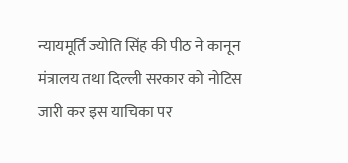न्यायमूर्ति ज्योति सिंह की पीठ ने कानून मंत्रालय तथा दिल्ली सरकार को नोटिस जारी कर इस याचिका पर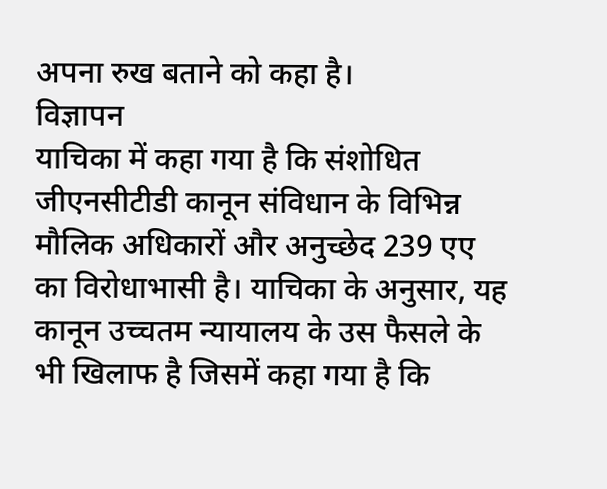अपना रुख बताने को कहा है।
विज्ञापन
याचिका में कहा गया है कि संशोधित जीएनसीटीडी कानून संविधान के विभिन्न मौलिक अधिकारों और अनुच्छेद 239 एए का विरोधाभासी है। याचिका के अनुसार, यह कानून उच्चतम न्यायालय के उस फैसले के भी खिलाफ है जिसमें कहा गया है कि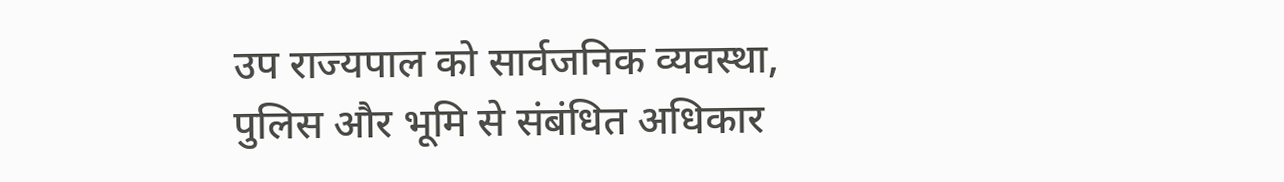उप राज्यपाल को सार्वजनिक व्यवस्था, पुलिस और भूमि से संबंधित अधिकार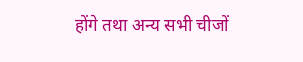होंगे तथा अन्य सभी चीजों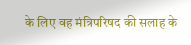के लिए वह मंत्रिपरिषद की सलाह के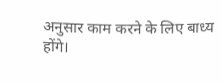अनुसार काम करने के लिए बाध्य होंगे।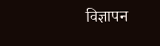विज्ञापन